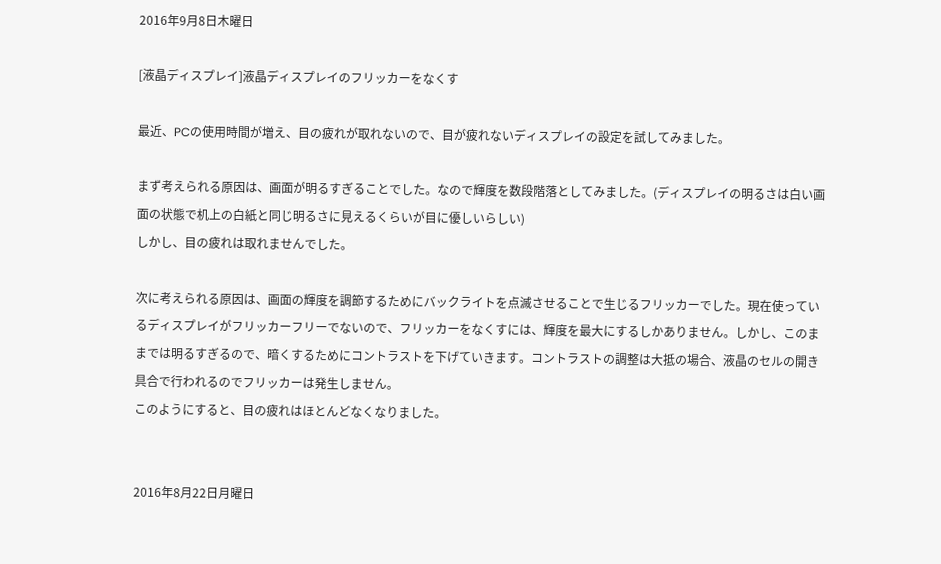2016年9月8日木曜日

[液晶ディスプレイ]液晶ディスプレイのフリッカーをなくす

最近、PCの使用時間が増え、目の疲れが取れないので、目が疲れないディスプレイの設定を試してみました。

まず考えられる原因は、画面が明るすぎることでした。なので輝度を数段階落としてみました。(ディスプレイの明るさは白い画面の状態で机上の白紙と同じ明るさに見えるくらいが目に優しいらしい)
しかし、目の疲れは取れませんでした。

次に考えられる原因は、画面の輝度を調節するためにバックライトを点滅させることで生じるフリッカーでした。現在使っているディスプレイがフリッカーフリーでないので、フリッカーをなくすには、輝度を最大にするしかありません。しかし、このままでは明るすぎるので、暗くするためにコントラストを下げていきます。コントラストの調整は大抵の場合、液晶のセルの開き具合で行われるのでフリッカーは発生しません。
このようにすると、目の疲れはほとんどなくなりました。


2016年8月22日月曜日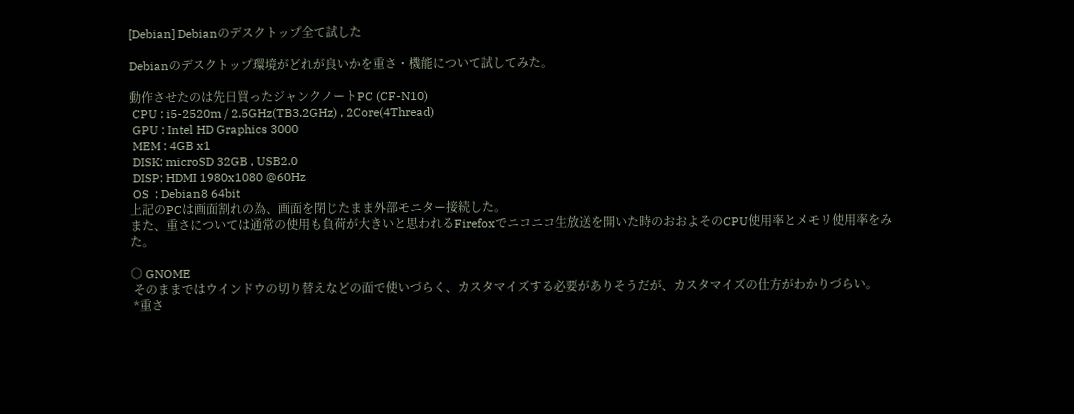[Debian] Debianのデスクトップ全て試した

Debianのデスクトップ環境がどれが良いかを重さ・機能について試してみた。

動作させたのは先日買ったジャンクノートPC (CF-N10)
 CPU : i5-2520m / 2.5GHz(TB3.2GHz) , 2Core(4Thread)
 GPU : Intel HD Graphics 3000
 MEM : 4GB x1
 DISK: microSD 32GB , USB2.0
 DISP: HDMI 1980x1080 @60Hz
 OS  : Debian8 64bit
上記のPCは画面割れの為、画面を閉じたまま外部モニター接続した。
また、重さについては通常の使用も負荷が大きいと思われるFirefoxでニコニコ生放送を開いた時のおおよそのCPU使用率とメモリ使用率をみた。

○ GNOME
 そのままではウインドウの切り替えなどの面で使いづらく、カスタマイズする必要がありそうだが、カスタマイズの仕方がわかりづらい。
 *重さ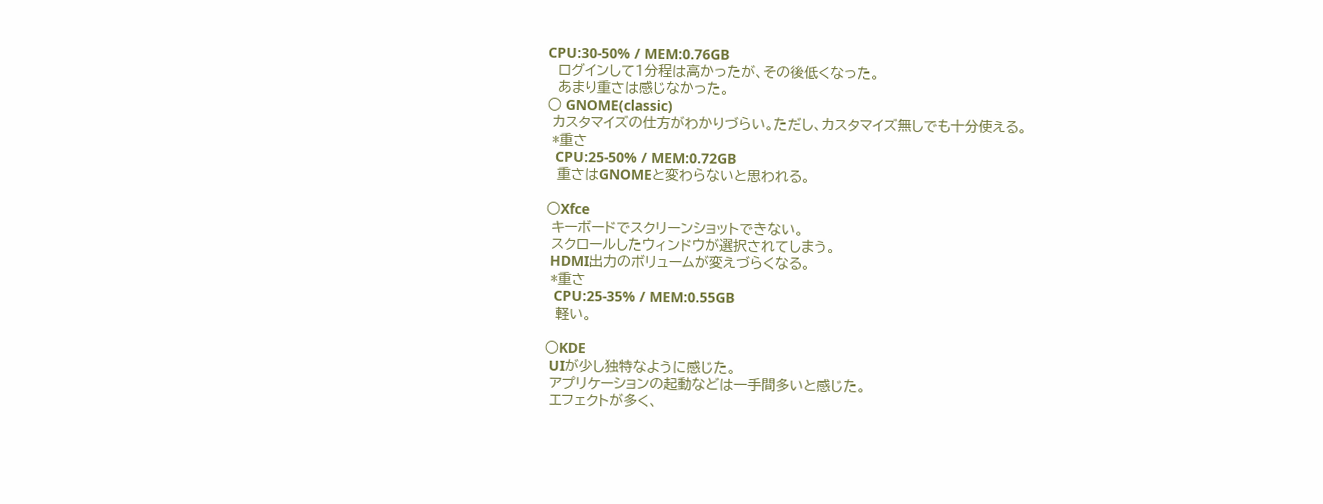CPU:30-50% / MEM:0.76GB
  ログインして1分程は高かったが、その後低くなった。
  あまり重さは感じなかった。
○ GNOME(classic)
 カスタマイズの仕方がわかりづらい。ただし、カスタマイズ無しでも十分使える。
 *重さ
  CPU:25-50% / MEM:0.72GB
  重さはGNOMEと変わらないと思われる。

○Xfce
 キーボードでスクリーンショットできない。
 スクロールしたウィンドウが選択されてしまう。
 HDMI出力のボリュームが変えづらくなる。
 *重さ
  CPU:25-35% / MEM:0.55GB
  軽い。

○KDE
 UIが少し独特なように感じた。
 アプリケーションの起動などは一手間多いと感じた。
 エフェクトが多く、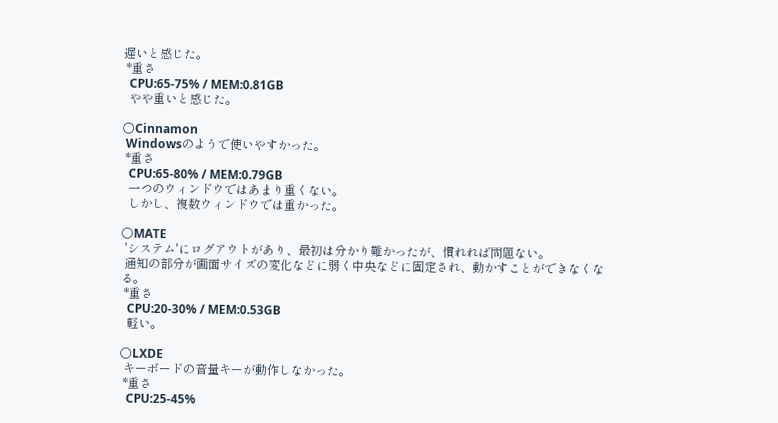遅いと感じた。
 *重さ
  CPU:65-75% / MEM:0.81GB
  やや重いと感じた。

○Cinnamon
 Windowsのようで使いやすかった。
 *重さ
  CPU:65-80% / MEM:0.79GB
  一つのウィンドウではあまり重くない。
  しかし、複数ウィンドウでは重かった。

○MATE
 'システム'にログアウトがあり、最初は分かり難かったが、慣れれば問題ない。
 通知の部分が画面サイズの変化などに弱く中央などに固定され、動かすことができなくなる。
 *重さ
  CPU:20-30% / MEM:0.53GB
  軽い。

○LXDE
 キーボードの音量キーが動作しなかった。
 *重さ
  CPU:25-45%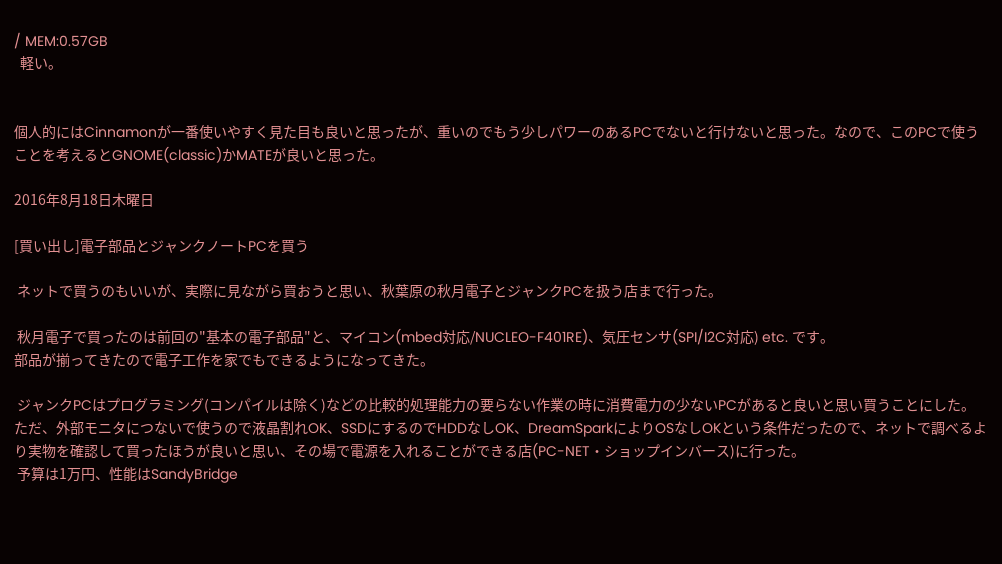/ MEM:0.57GB
  軽い。


個人的にはCinnamonが一番使いやすく見た目も良いと思ったが、重いのでもう少しパワーのあるPCでないと行けないと思った。なので、このPCで使うことを考えるとGNOME(classic)かMATEが良いと思った。

2016年8月18日木曜日

[買い出し]電子部品とジャンクノートPCを買う

 ネットで買うのもいいが、実際に見ながら買おうと思い、秋葉原の秋月電子とジャンクPCを扱う店まで行った。

 秋月電子で買ったのは前回の"基本の電子部品"と、マイコン(mbed対応/NUCLEO-F401RE)、気圧センサ(SPI/I2C対応) etc. です。
部品が揃ってきたので電子工作を家でもできるようになってきた。

 ジャンクPCはプログラミング(コンパイルは除く)などの比較的処理能力の要らない作業の時に消費電力の少ないPCがあると良いと思い買うことにした。ただ、外部モニタにつないで使うので液晶割れOK、SSDにするのでHDDなしOK、DreamSparkによりOSなしOKという条件だったので、ネットで調べるより実物を確認して買ったほうが良いと思い、その場で電源を入れることができる店(PC-NET・ショップインバース)に行った。
 予算は1万円、性能はSandyBridge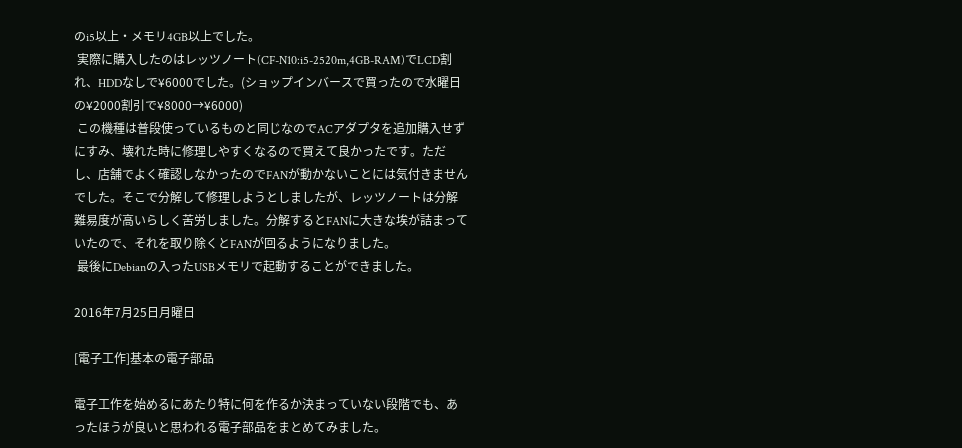のi5以上・メモリ4GB以上でした。
 実際に購入したのはレッツノート(CF-N10:i5-2520m,4GB-RAM)でLCD割れ、HDDなしで¥6000でした。(ショップインバースで買ったので水曜日の¥2000割引で¥8000→¥6000)
 この機種は普段使っているものと同じなのでACアダプタを追加購入せずにすみ、壊れた時に修理しやすくなるので買えて良かったです。ただし、店舗でよく確認しなかったのでFANが動かないことには気付きませんでした。そこで分解して修理しようとしましたが、レッツノートは分解難易度が高いらしく苦労しました。分解するとFANに大きな埃が詰まっていたので、それを取り除くとFANが回るようになりました。
 最後にDebianの入ったUSBメモリで起動することができました。

2016年7月25日月曜日

[電子工作]基本の電子部品

電子工作を始めるにあたり特に何を作るか決まっていない段階でも、あったほうが良いと思われる電子部品をまとめてみました。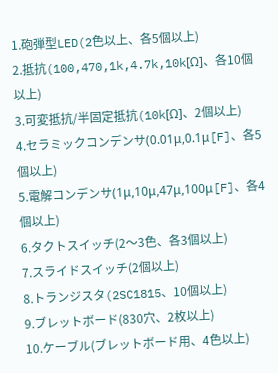1.砲弾型LED(2色以上、各5個以上)
2.抵抗(100,470,1k,4.7k,10k[Ω]、各10個以上)
3.可変抵抗/半固定抵抗(10k[Ω]、2個以上)
4.セラミックコンデンサ(0.01μ,0.1μ[F]、各5個以上)
5.電解コンデンサ(1μ,10μ,47μ,100μ[F]、各4個以上)
6.タクトスイッチ(2〜3色、各3個以上)
7.スライドスイッチ(2個以上)
8.トランジスタ(2SC1815、10個以上)
9.ブレットボード(830穴、2枚以上)
10.ケーブル(ブレットボード用、4色以上)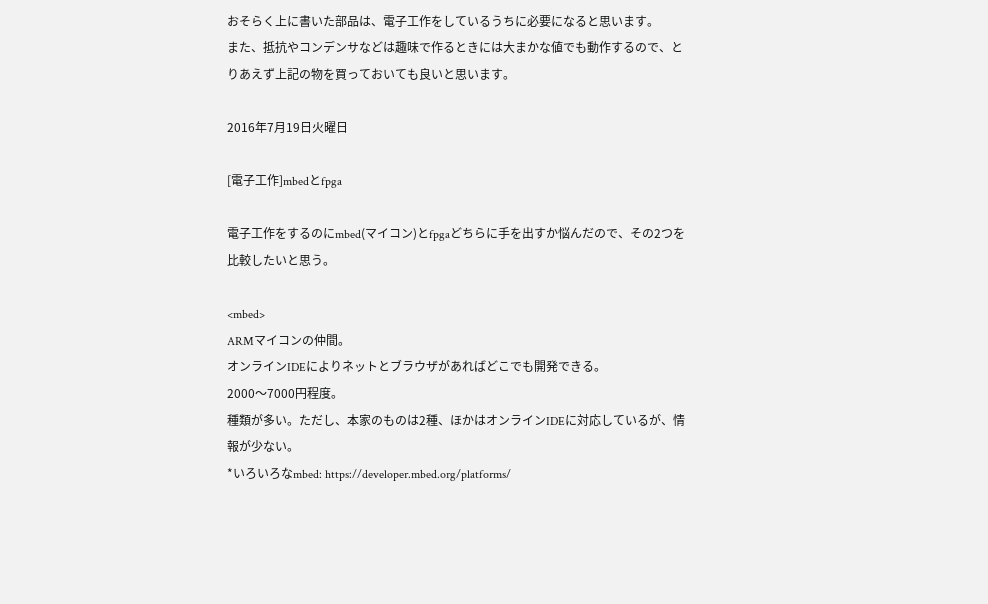おそらく上に書いた部品は、電子工作をしているうちに必要になると思います。
また、抵抗やコンデンサなどは趣味で作るときには大まかな値でも動作するので、とりあえず上記の物を買っておいても良いと思います。

2016年7月19日火曜日

[電子工作]mbedとfpga

電子工作をするのにmbed(マイコン)とfpgaどちらに手を出すか悩んだので、その2つを比較したいと思う。

<mbed>
ARMマイコンの仲間。
オンラインIDEによりネットとブラウザがあればどこでも開発できる。
2000〜7000円程度。
種類が多い。ただし、本家のものは2種、ほかはオンラインIDEに対応しているが、情報が少ない。
*いろいろなmbed: https://developer.mbed.org/platforms/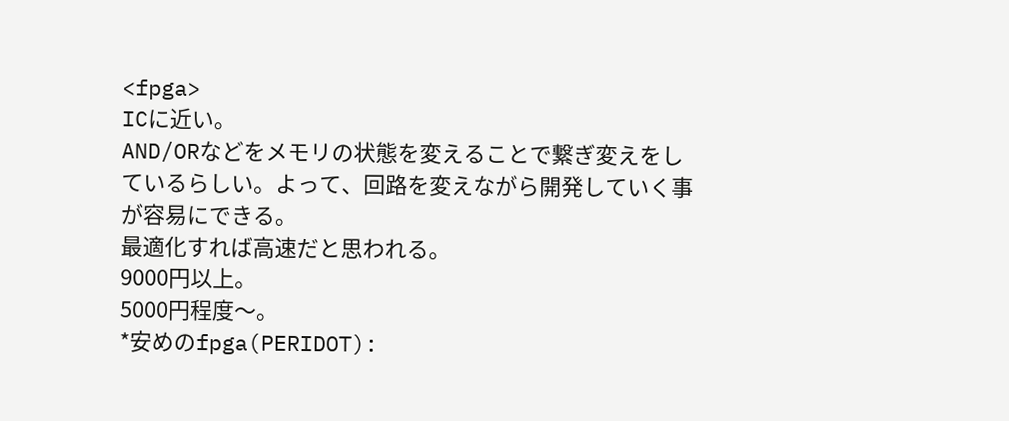<fpga>
ICに近い。
AND/ORなどをメモリの状態を変えることで繋ぎ変えをしているらしい。よって、回路を変えながら開発していく事が容易にできる。
最適化すれば高速だと思われる。
9000円以上。
5000円程度〜。
*安めのfpga(PERIDOT):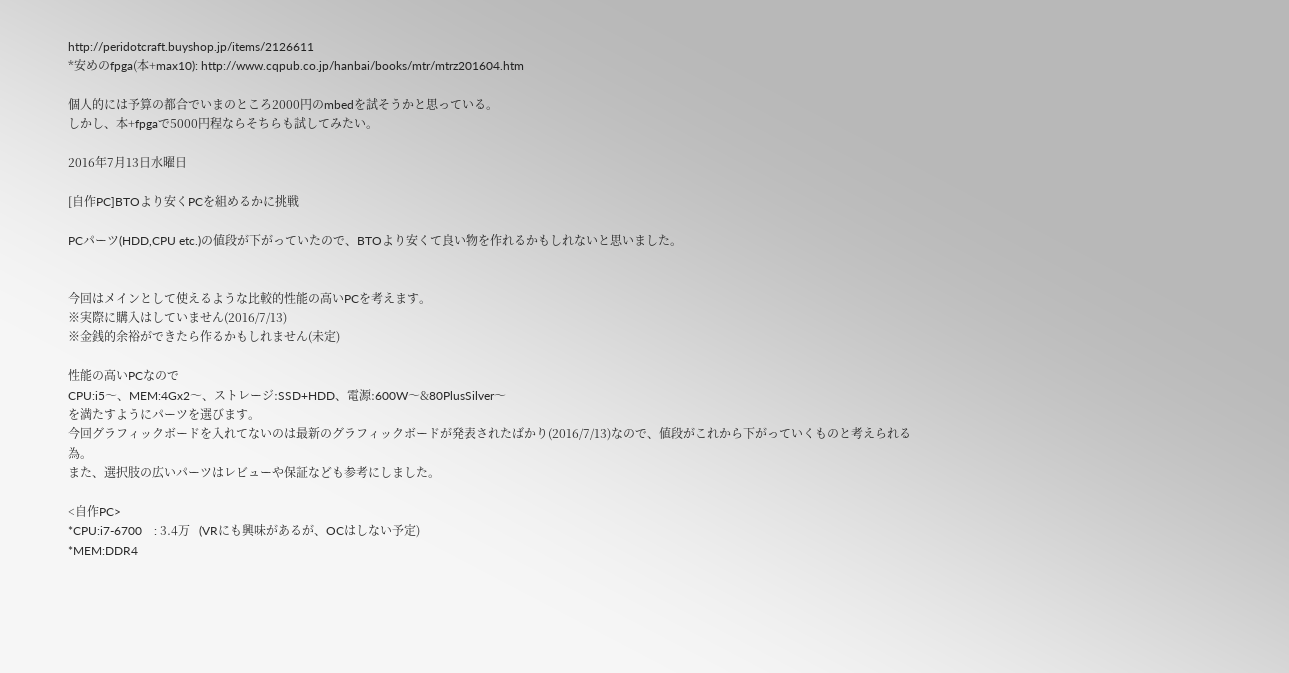http://peridotcraft.buyshop.jp/items/2126611
*安めのfpga(本+max10): http://www.cqpub.co.jp/hanbai/books/mtr/mtrz201604.htm

個人的には予算の都合でいまのところ2000円のmbedを試そうかと思っている。
しかし、本+fpgaで5000円程ならそちらも試してみたい。

2016年7月13日水曜日

[自作PC]BTOより安くPCを組めるかに挑戦

PCパーツ(HDD,CPU etc.)の値段が下がっていたので、BTOより安くて良い物を作れるかもしれないと思いました。


今回はメインとして使えるような比較的性能の高いPCを考えます。
※実際に購入はしていません(2016/7/13)
※金銭的余裕ができたら作るかもしれません(未定)

性能の高いPCなので
CPU:i5〜、MEM:4Gx2〜、ストレージ:SSD+HDD、電源:600W〜&80PlusSilver〜
を満たすようにパーツを選びます。
今回グラフィックボードを入れてないのは最新のグラフィックボードが発表されたばかり(2016/7/13)なので、値段がこれから下がっていくものと考えられる為。
また、選択肢の広いパーツはレビューや保証なども参考にしました。

<自作PC>
*CPU:i7-6700    : 3.4万   (VRにも興味があるが、OCはしない予定)
*MEM:DDR4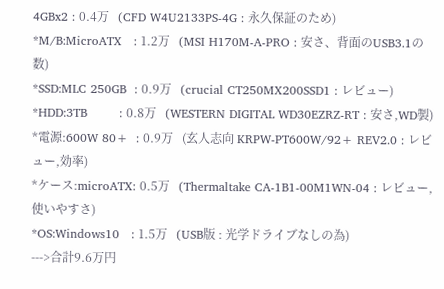4GBx2 : 0.4万   (CFD W4U2133PS-4G : 永久保証のため)
*M/B:MicroATX   : 1.2万   (MSI H170M-A-PRO : 安さ、背面のUSB3.1の数)
*SSD:MLC 250GB  : 0.9万   (crucial CT250MX200SSD1 : レビュー)
*HDD:3TB        : 0.8万   (WESTERN DIGITAL WD30EZRZ-RT : 安さ,WD製)
*電源:600W 80+  : 0.9万   (玄人志向 KRPW-PT600W/92+ REV2.0 : レビュー,効率)
*ケース:microATX: 0.5万   (Thermaltake CA-1B1-00M1WN-04 : レビュー,使いやすさ)
*OS:Windows10   : 1.5万   (USB版 : 光学ドライブなしの為)
--->合計9.6万円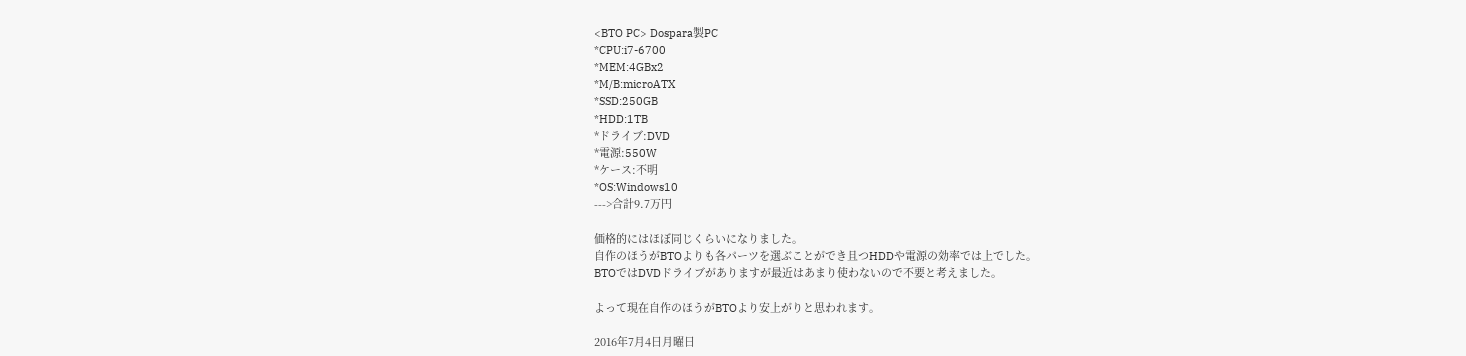<BTO PC> Dospara製PC
*CPU:i7-6700
*MEM:4GBx2
*M/B:microATX
*SSD:250GB
*HDD:1TB
*ドライブ:DVD
*電源:550W
*ケース:不明
*OS:Windows10
--->合計9.7万円

価格的にはほぼ同じくらいになりました。
自作のほうがBTOよりも各パーツを選ぶことができ且つHDDや電源の効率では上でした。
BTOではDVDドライブがありますが最近はあまり使わないので不要と考えました。

よって現在自作のほうがBTOより安上がりと思われます。

2016年7月4日月曜日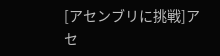[アセンブリに挑戦]アセ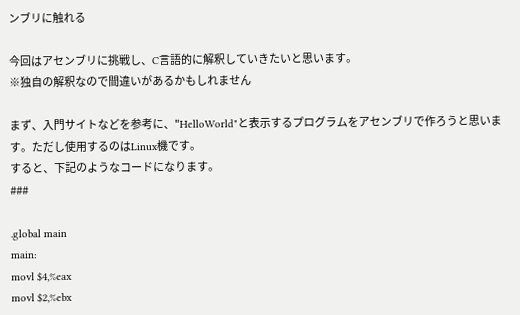ンブリに触れる

今回はアセンブリに挑戦し、C言語的に解釈していきたいと思います。
※独自の解釈なので間違いがあるかもしれません

まず、入門サイトなどを参考に、"HelloWorld"と表示するプログラムをアセンブリで作ろうと思います。ただし使用するのはLinux機です。
すると、下記のようなコードになります。
###

.global main
main:
movl $4,%eax
movl $2,%ebx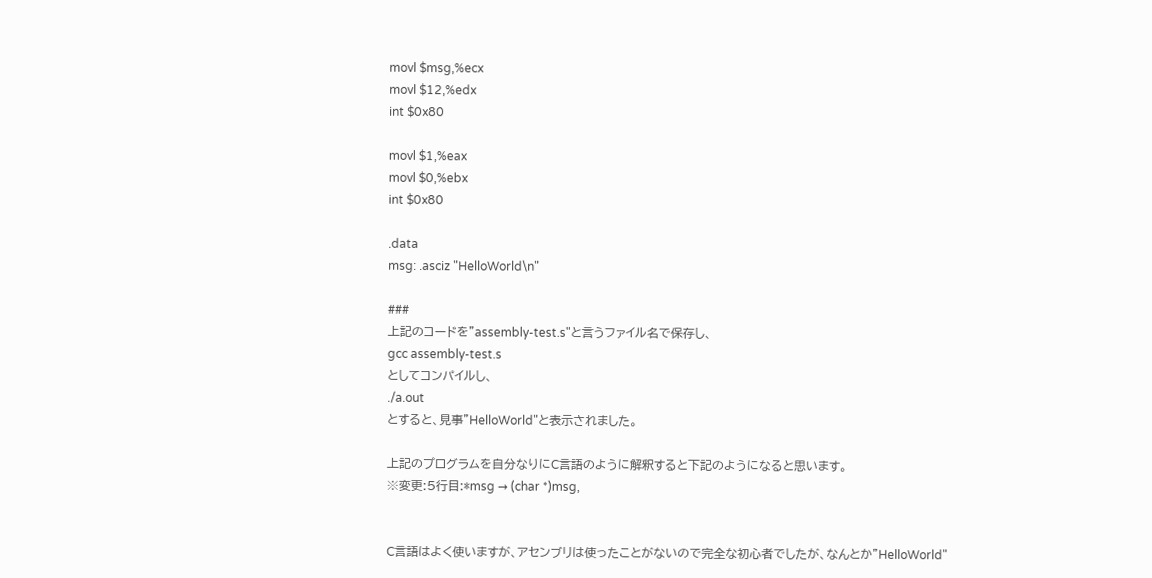movl $msg,%ecx
movl $12,%edx
int $0x80

movl $1,%eax
movl $0,%ebx
int $0x80

.data
msg: .asciz "HelloWorld\n"

###
上記のコードを"assembly-test.s"と言うファイル名で保存し、
gcc assembly-test.s
としてコンパイルし、
./a.out
とすると、見事"HelloWorld"と表示されました。

上記のプログラムを自分なりにC言語のように解釈すると下記のようになると思います。
※変更:5行目:*msg → (char *)msg,


C言語はよく使いますが、アセンブリは使ったことがないので完全な初心者でしたが、なんとか"HelloWorld"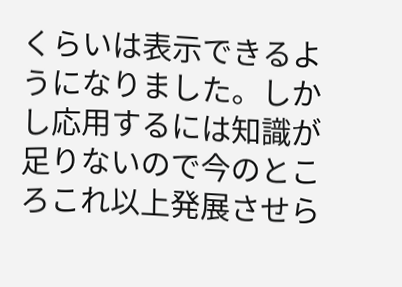くらいは表示できるようになりました。しかし応用するには知識が足りないので今のところこれ以上発展させら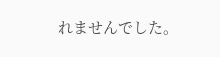れませんでした。